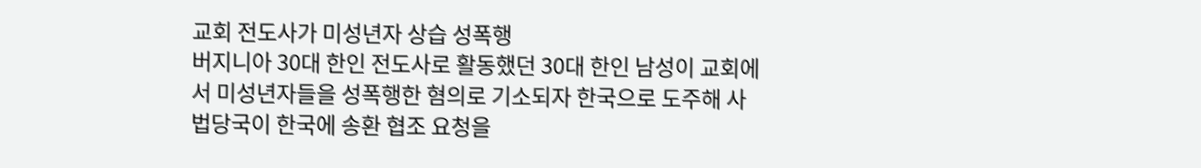교회 전도사가 미성년자 상습 성폭행
버지니아 30대 한인 전도사로 활동했던 30대 한인 남성이 교회에서 미성년자들을 성폭행한 혐의로 기소되자 한국으로 도주해 사법당국이 한국에 송환 협조 요청을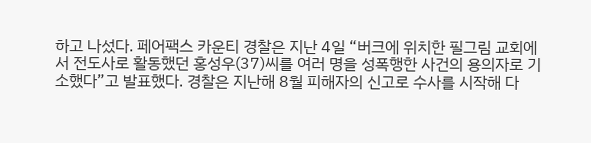하고 나섰다. 페어팩스 카운티 경찰은 지난 4일 “버크에 위치한 필그림 교회에서 전도사로 활동했던 홍성우(37)씨를 여러 명을 성폭행한 사건의 용의자로 기소했다”고 발표했다. 경찰은 지난해 8월 피해자의 신고로 수사를 시작해 다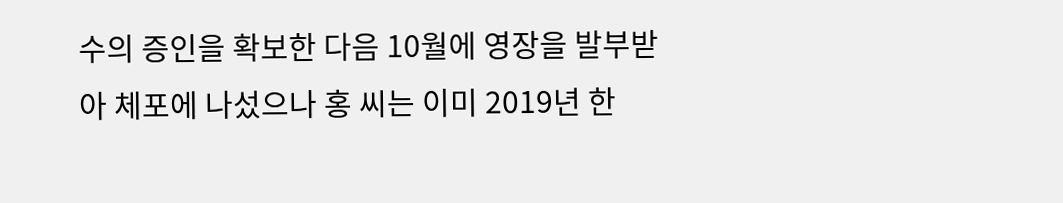수의 증인을 확보한 다음 10월에 영장을 발부받아 체포에 나섰으나 홍 씨는 이미 2019년 한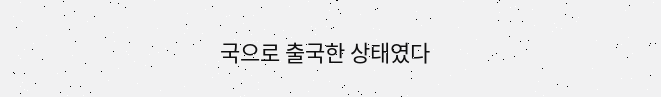국으로 출국한 상태였다